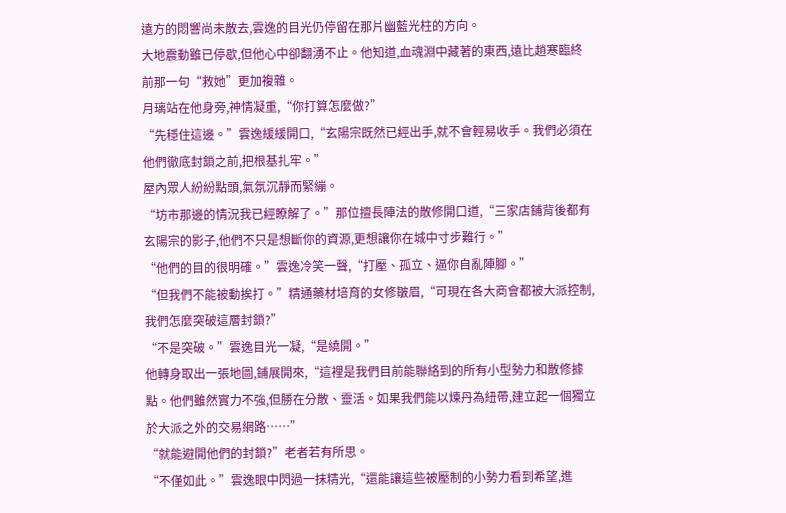遠方的悶響尚未散去,雲逸的目光仍停留在那片幽藍光柱的方向。
大地震動雖已停歇,但他心中卻翻湧不止。他知道,血魂淵中藏著的東西,遠比趙寒臨終前那一句“救她”更加複雜。
月璃站在他身旁,神情凝重,“你打算怎麼做?”
“先穩住這邊。”雲逸緩緩開口,“玄陽宗既然已經出手,就不會輕易收手。我們必須在他們徹底封鎖之前,把根基扎牢。”
屋內眾人紛紛點頭,氣氛沉靜而緊繃。
“坊市那邊的情況我已經瞭解了。”那位擅長陣法的散修開口道,“三家店鋪背後都有玄陽宗的影子,他們不只是想斷你的資源,更想讓你在城中寸步難行。”
“他們的目的很明確。”雲逸冷笑一聲,“打壓、孤立、逼你自亂陣腳。”
“但我們不能被動挨打。”精通藥材培育的女修皺眉,“可現在各大商會都被大派控制,我們怎麼突破這層封鎖?”
“不是突破。”雲逸目光一凝,“是繞開。”
他轉身取出一張地圖,鋪展開來,“這裡是我們目前能聯絡到的所有小型勢力和散修據點。他們雖然實力不強,但勝在分散、靈活。如果我們能以煉丹為紐帶,建立起一個獨立於大派之外的交易網路……”
“就能避開他們的封鎖?”老者若有所思。
“不僅如此。”雲逸眼中閃過一抹精光,“還能讓這些被壓制的小勢力看到希望,進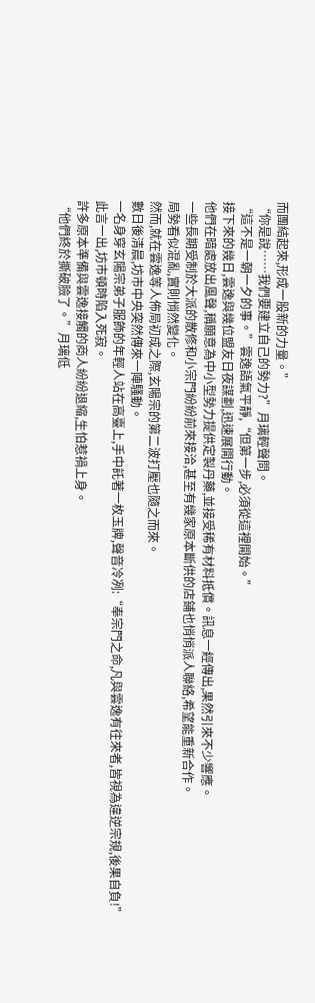而團結起來,形成一股新的力量。”
“你是說……我們要建立自己的勢力?”月璃輕聲問。
“這不是一朝一夕的事。”雲逸語氣平靜,“但第一步,必須從這裡開始。”
接下來的幾日,雲逸與幾位盟友日夜謀劃,迅速展開行動。
他們在暗處放出風聲,稱願意為中小型勢力提供定製丹藥,並接受稀有材料抵償。訊息一經傳出,果然引來不少響應。
一些長期受制於大派的散修和小宗門紛紛前來接洽,甚至有幾家原本斷供的店鋪也悄悄派人聯絡,希望能重新合作。
局勢看似混亂,實則悄然變化。
然而,就在雲逸等人佈局初成之際,玄陽宗的第二波打壓也隨之而來。
數日後清晨,坊市中央突然傳來一陣騷動。
一名身穿玄陽宗弟子服飾的年輕人站在高臺上,手中託著一枚玉牌,聲音冷冽:“奉宗門之命,凡與雲逸有往來者,皆視為違逆宗規,後果自負!”
此言一出,坊市頓時陷入死寂。
許多原本準備與雲逸接觸的商人紛紛退縮,生怕惹禍上身。
“他們終於撕破臉了。”月璃低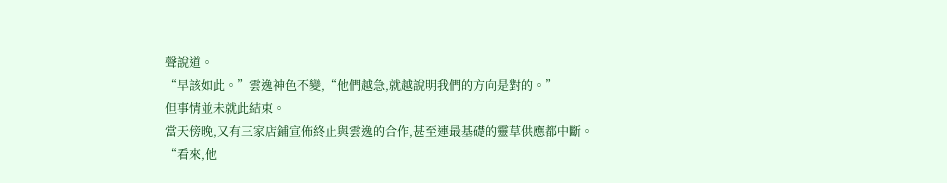聲說道。
“早該如此。”雲逸神色不變,“他們越急,就越說明我們的方向是對的。”
但事情並未就此結束。
當天傍晚,又有三家店鋪宣佈終止與雲逸的合作,甚至連最基礎的靈草供應都中斷。
“看來,他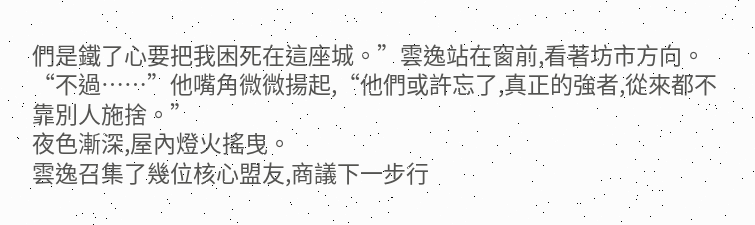們是鐵了心要把我困死在這座城。”雲逸站在窗前,看著坊市方向。
“不過……”他嘴角微微揚起,“他們或許忘了,真正的強者,從來都不靠別人施捨。”
夜色漸深,屋內燈火搖曳。
雲逸召集了幾位核心盟友,商議下一步行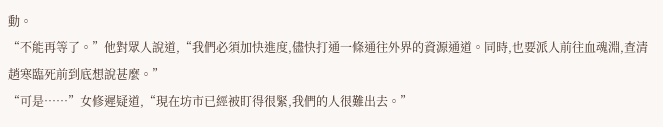動。
“不能再等了。”他對眾人說道,“我們必須加快進度,儘快打通一條通往外界的資源通道。同時,也要派人前往血魂淵,查清趙寒臨死前到底想說甚麼。”
“可是……”女修遲疑道,“現在坊市已經被盯得很緊,我們的人很難出去。”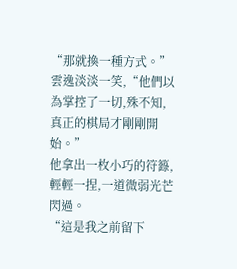“那就換一種方式。”雲逸淡淡一笑,“他們以為掌控了一切,殊不知,真正的棋局才剛剛開始。”
他拿出一枚小巧的符籙,輕輕一捏,一道微弱光芒閃過。
“這是我之前留下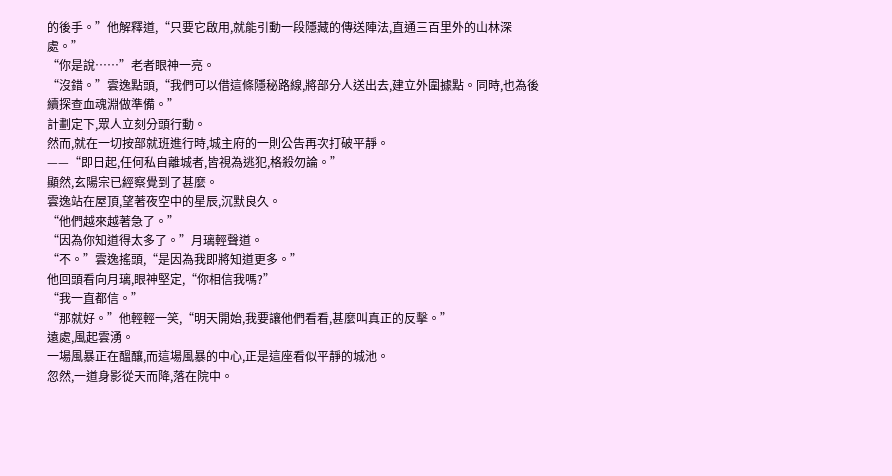的後手。”他解釋道,“只要它啟用,就能引動一段隱藏的傳送陣法,直通三百里外的山林深處。”
“你是說……”老者眼神一亮。
“沒錯。”雲逸點頭,“我們可以借這條隱秘路線,將部分人送出去,建立外圍據點。同時,也為後續探查血魂淵做準備。”
計劃定下,眾人立刻分頭行動。
然而,就在一切按部就班進行時,城主府的一則公告再次打破平靜。
——“即日起,任何私自離城者,皆視為逃犯,格殺勿論。”
顯然,玄陽宗已經察覺到了甚麼。
雲逸站在屋頂,望著夜空中的星辰,沉默良久。
“他們越來越著急了。”
“因為你知道得太多了。”月璃輕聲道。
“不。”雲逸搖頭,“是因為我即將知道更多。”
他回頭看向月璃,眼神堅定,“你相信我嗎?”
“我一直都信。”
“那就好。”他輕輕一笑,“明天開始,我要讓他們看看,甚麼叫真正的反擊。”
遠處,風起雲湧。
一場風暴正在醞釀,而這場風暴的中心,正是這座看似平靜的城池。
忽然,一道身影從天而降,落在院中。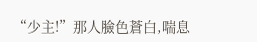“少主!”那人臉色蒼白,喘息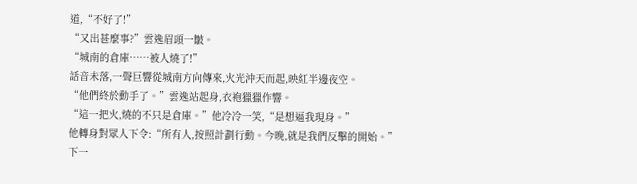道,“不好了!”
“又出甚麼事?”雲逸眉頭一皺。
“城南的倉庫……被人燒了!”
話音未落,一聲巨響從城南方向傳來,火光沖天而起,映紅半邊夜空。
“他們終於動手了。”雲逸站起身,衣袍獵獵作響。
“這一把火,燒的不只是倉庫。”他冷冷一笑,“是想逼我現身。”
他轉身對眾人下令:“所有人,按照計劃行動。今晚,就是我們反擊的開始。”
下一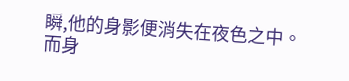瞬,他的身影便消失在夜色之中。
而身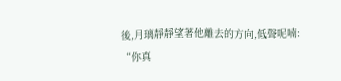後,月璃靜靜望著他離去的方向,低聲呢喃:
“你真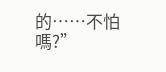的……不怕嗎?”